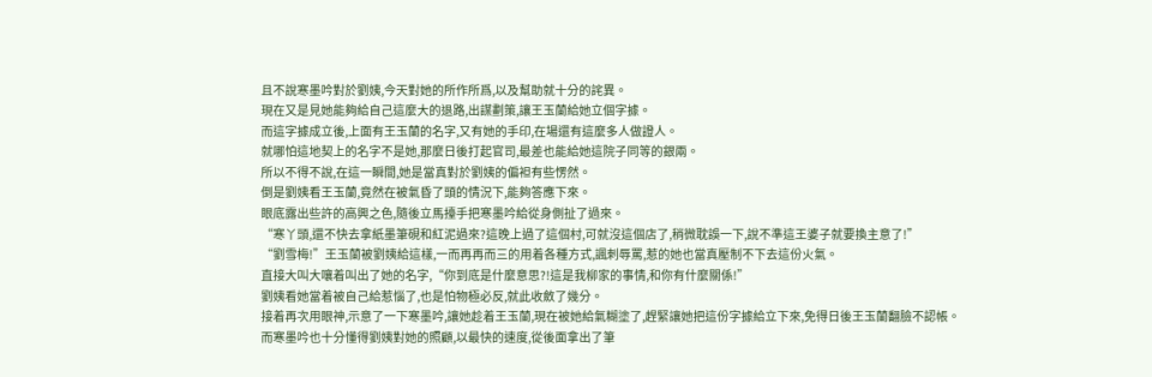且不說寒墨吟對於劉姨,今天對她的所作所爲,以及幫助就十分的詫異。
現在又是見她能夠給自己這麼大的退路,出謀劃策,讓王玉蘭給她立個字據。
而這字據成立後,上面有王玉蘭的名字,又有她的手印,在場還有這麼多人做證人。
就哪怕這地契上的名字不是她,那麼日後打起官司,最差也能給她這院子同等的銀兩。
所以不得不說,在這一瞬間,她是當真對於劉姨的偏袒有些愣然。
倒是劉姨看王玉蘭,竟然在被氣昏了頭的情況下,能夠答應下來。
眼底露出些許的高興之色,隨後立馬擡手把寒墨吟給從身側扯了過來。
“寒丫頭,還不快去拿紙墨筆硯和紅泥過來?這晚上過了這個村,可就沒這個店了,稍微耽誤一下,說不準這王婆子就要換主意了!”
“劉雪梅!”王玉蘭被劉姨給這樣,一而再再而三的用着各種方式,諷刺辱罵,惹的她也當真壓制不下去這份火氣。
直接大叫大嚷着叫出了她的名字,“你到底是什麼意思?!這是我柳家的事情,和你有什麼關係!”
劉姨看她當着被自己給惹惱了,也是怕物極必反,就此收斂了幾分。
接着再次用眼神,示意了一下寒墨吟,讓她趁着王玉蘭,現在被她給氣糊塗了,趕緊讓她把這份字據給立下來,免得日後王玉蘭翻臉不認帳。
而寒墨吟也十分懂得劉姨對她的照顧,以最快的速度,從後面拿出了筆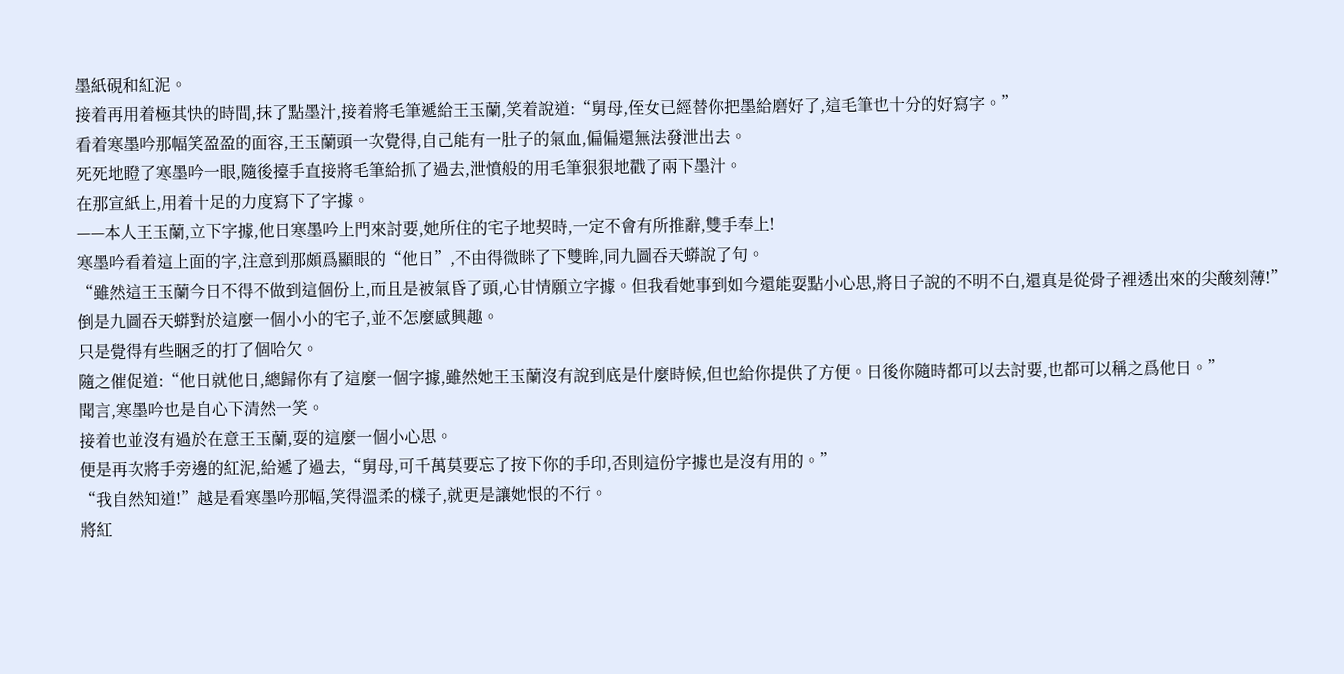墨紙硯和紅泥。
接着再用着極其快的時間,抹了點墨汁,接着將毛筆遞給王玉蘭,笑着說道:“舅母,侄女已經替你把墨給磨好了,這毛筆也十分的好寫字。”
看着寒墨吟那幅笑盈盈的面容,王玉蘭頭一次覺得,自己能有一肚子的氣血,偏偏還無法發泄出去。
死死地瞪了寒墨吟一眼,隨後擡手直接將毛筆給抓了過去,泄憤般的用毛筆狠狠地戳了兩下墨汁。
在那宣紙上,用着十足的力度寫下了字據。
——本人王玉蘭,立下字據,他日寒墨吟上門來討要,她所住的宅子地契時,一定不會有所推辭,雙手奉上!
寒墨吟看着這上面的字,注意到那頗爲顯眼的“他日”,不由得微眯了下雙眸,同九圖吞天蟒說了句。
“雖然這王玉蘭今日不得不做到這個份上,而且是被氣昏了頭,心甘情願立字據。但我看她事到如今還能耍點小心思,將日子說的不明不白,還真是從骨子裡透出來的尖酸刻薄!”
倒是九圖吞天蟒對於這麼一個小小的宅子,並不怎麼感興趣。
只是覺得有些睏乏的打了個哈欠。
隨之催促道:“他日就他日,總歸你有了這麼一個字據,雖然她王玉蘭沒有說到底是什麼時候,但也給你提供了方便。日後你隨時都可以去討要,也都可以稱之爲他日。”
聞言,寒墨吟也是自心下清然一笑。
接着也並沒有過於在意王玉蘭,耍的這麼一個小心思。
便是再次將手旁邊的紅泥,給遞了過去,“舅母,可千萬莫要忘了按下你的手印,否則這份字據也是沒有用的。”
“我自然知道!”越是看寒墨吟那幅,笑得溫柔的樣子,就更是讓她恨的不行。
將紅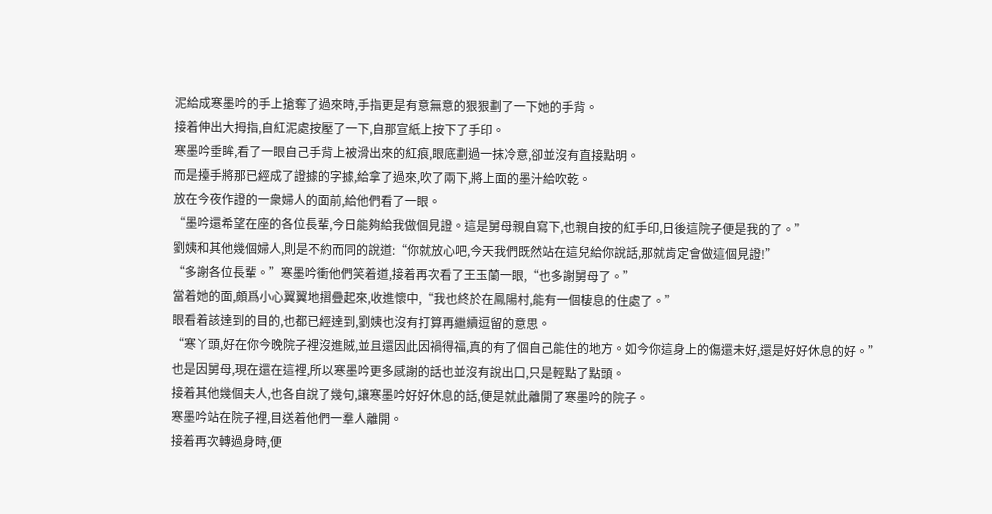泥給成寒墨吟的手上搶奪了過來時,手指更是有意無意的狠狠劃了一下她的手背。
接着伸出大拇指,自紅泥處按壓了一下,自那宣紙上按下了手印。
寒墨吟垂眸,看了一眼自己手背上被滑出來的紅痕,眼底劃過一抹冷意,卻並沒有直接點明。
而是擡手將那已經成了證據的字據,給拿了過來,吹了兩下,將上面的墨汁給吹乾。
放在今夜作證的一衆婦人的面前,給他們看了一眼。
“墨吟還希望在座的各位長輩,今日能夠給我做個見證。這是舅母親自寫下,也親自按的紅手印,日後這院子便是我的了。”
劉姨和其他幾個婦人,則是不約而同的說道:“你就放心吧,今天我們既然站在這兒給你說話,那就肯定會做這個見證!”
“多謝各位長輩。”寒墨吟衝他們笑着道,接着再次看了王玉蘭一眼,“也多謝舅母了。”
當着她的面,頗爲小心翼翼地摺疊起來,收進懷中,“我也終於在鳳陽村,能有一個棲息的住處了。”
眼看着該達到的目的,也都已經達到,劉姨也沒有打算再繼續逗留的意思。
“寒丫頭,好在你今晚院子裡沒進賊,並且還因此因禍得福,真的有了個自己能住的地方。如今你這身上的傷還未好,還是好好休息的好。”
也是因舅母,現在還在這裡,所以寒墨吟更多感謝的話也並沒有說出口,只是輕點了點頭。
接着其他幾個夫人,也各自說了幾句,讓寒墨吟好好休息的話,便是就此離開了寒墨吟的院子。
寒墨吟站在院子裡,目送着他們一羣人離開。
接着再次轉過身時,便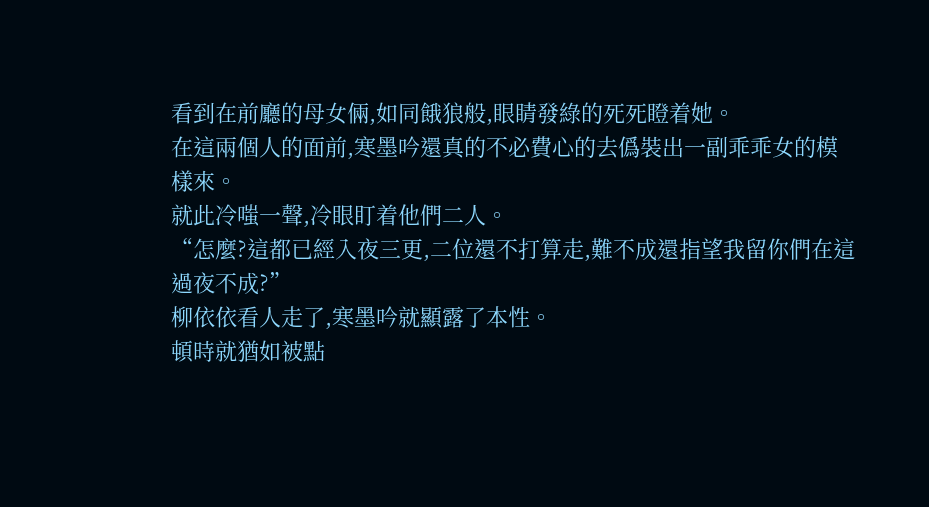看到在前廳的母女倆,如同餓狼般,眼睛發綠的死死瞪着她。
在這兩個人的面前,寒墨吟還真的不必費心的去僞裝出一副乖乖女的模樣來。
就此冷嗤一聲,冷眼盯着他們二人。
“怎麼?這都已經入夜三更,二位還不打算走,難不成還指望我留你們在這過夜不成?”
柳依依看人走了,寒墨吟就顯露了本性。
頓時就猶如被點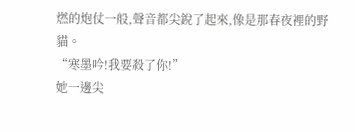燃的炮仗一般,聲音都尖銳了起來,像是那春夜裡的野貓。
“寒墨吟!我要殺了你!”
她一邊尖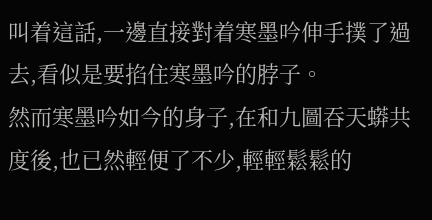叫着這話,一邊直接對着寒墨吟伸手撲了過去,看似是要掐住寒墨吟的脖子。
然而寒墨吟如今的身子,在和九圖吞天蟒共度後,也已然輕便了不少,輕輕鬆鬆的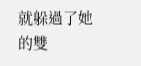就躲過了她的雙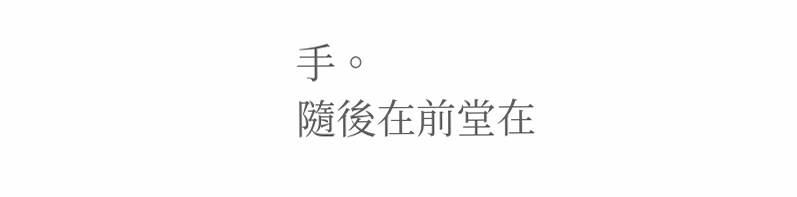手。
隨後在前堂在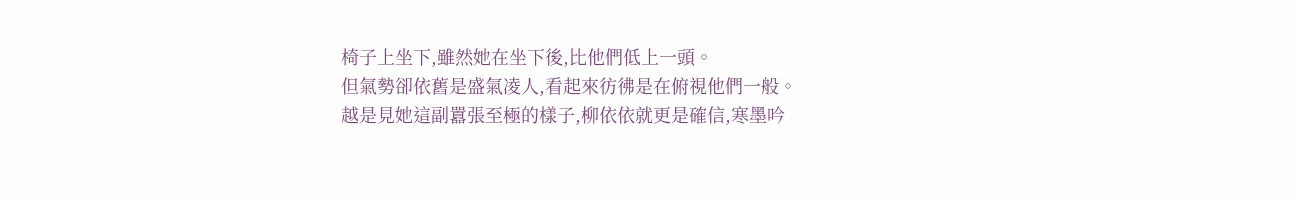椅子上坐下,雖然她在坐下後,比他們低上一頭。
但氣勢卻依舊是盛氣凌人,看起來彷彿是在俯視他們一般。
越是見她這副囂張至極的樣子,柳依依就更是確信,寒墨吟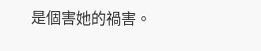是個害她的禍害。